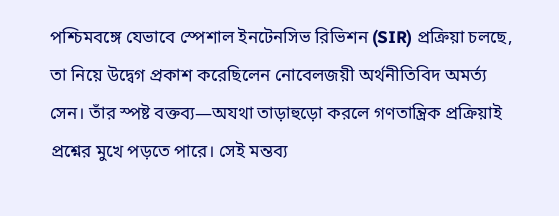পশ্চিমবঙ্গে যেভাবে স্পেশাল ইনটেনসিভ রিভিশন (SIR) প্রক্রিয়া চলছে, তা নিয়ে উদ্বেগ প্রকাশ করেছিলেন নোবেলজয়ী অর্থনীতিবিদ অমর্ত্য সেন। তাঁর স্পষ্ট বক্তব্য—অযথা তাড়াহুড়ো করলে গণতান্ত্রিক প্রক্রিয়াই প্রশ্নের মুখে পড়তে পারে। সেই মন্তব্য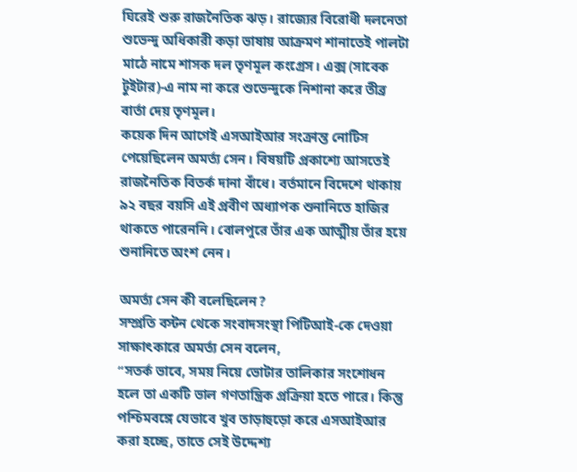ঘিরেই শুরু রাজনৈতিক ঝড়। রাজ্যের বিরোধী দলনেতা শুভেন্দু অধিকারী কড়া ভাষায় আক্রমণ শানাতেই পালটা মাঠে নামে শাসক দল তৃণমূল কংগ্রেস। এক্স (সাবেক টুইটার)-এ নাম না করে শুভেন্দুকে নিশানা করে তীব্র বার্তা দেয় তৃণমূল।
কয়েক দিন আগেই এসআইআর সংক্রান্ত নোটিস পেয়েছিলেন অমর্ত্য সেন। বিষয়টি প্রকাশ্যে আসতেই রাজনৈতিক বিতর্ক দানা বাঁধে। বর্তমানে বিদেশে থাকায় ৯২ বছর বয়সি এই প্রবীণ অধ্যাপক শুনানিতে হাজির থাকতে পারেননি। বোলপুরে তাঁর এক আত্মীয় তাঁর হয়ে শুনানিতে অংশ নেন।

অমর্ত্য সেন কী বলেছিলেন?
সম্প্রতি বস্টন থেকে সংবাদসংস্থা পিটিআই-কে দেওয়া সাক্ষাৎকারে অমর্ত্য সেন বলেন,
“সতর্ক ভাবে, সময় নিয়ে ভোটার তালিকার সংশোধন হলে তা একটি ভাল গণতান্ত্রিক প্রক্রিয়া হতে পারে। কিন্তু পশ্চিমবঙ্গে যেভাবে খুব তাড়াহুড়ো করে এসআইআর করা হচ্ছে, তাতে সেই উদ্দেশ্য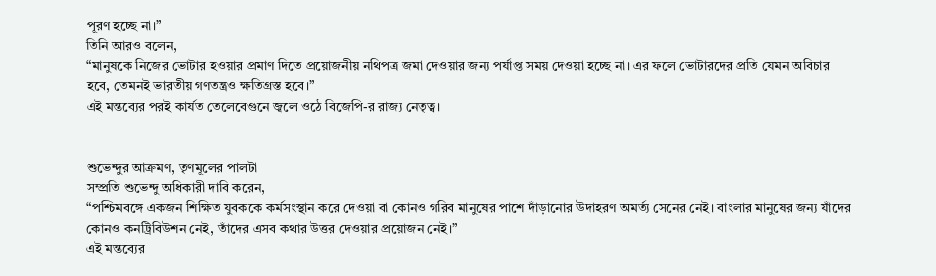পূরণ হচ্ছে না।”
তিনি আরও বলেন,
“মানুষকে নিজের ভোটার হওয়ার প্রমাণ দিতে প্রয়োজনীয় নথিপত্র জমা দেওয়ার জন্য পর্যাপ্ত সময় দেওয়া হচ্ছে না। এর ফলে ভোটারদের প্রতি যেমন অবিচার হবে, তেমনই ভারতীয় গণতন্ত্রও ক্ষতিগ্রস্ত হবে।”
এই মন্তব্যের পরই কার্যত তেলেবেগুনে জ্বলে ওঠে বিজেপি-র রাজ্য নেতৃত্ব।


শুভেন্দুর আক্রমণ, তৃণমূলের পালটা
সম্প্রতি শুভেন্দু অধিকারী দাবি করেন,
“পশ্চিমবঙ্গে একজন শিক্ষিত যুবককে কর্মসংস্থান করে দেওয়া বা কোনও গরিব মানুষের পাশে দাঁড়ানোর উদাহরণ অমর্ত্য সেনের নেই। বাংলার মানুষের জন্য যাঁদের কোনও কনট্রিবিউশন নেই, তাঁদের এসব কথার উত্তর দেওয়ার প্রয়োজন নেই।”
এই মন্তব্যের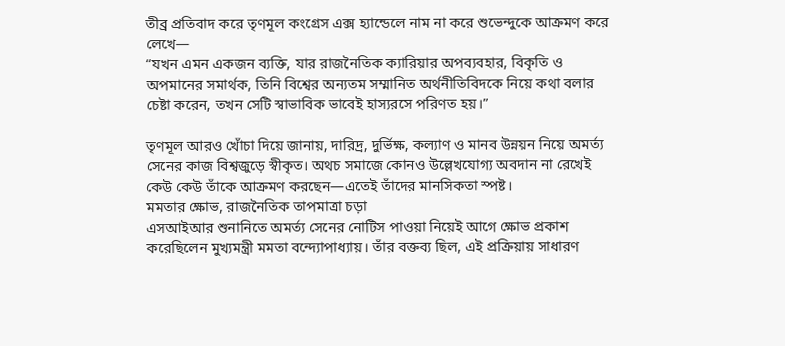তীব্র প্রতিবাদ করে তৃণমূল কংগ্রেস এক্স হ্যান্ডেলে নাম না করে শুভেন্দুকে আক্রমণ করে লেখে—
“যখন এমন একজন ব্যক্তি, যার রাজনৈতিক ক্যারিয়ার অপব্যবহার, বিকৃতি ও অপমানের সমার্থক, তিনি বিশ্বের অন্যতম সম্মানিত অর্থনীতিবিদকে নিয়ে কথা বলার চেষ্টা করেন, তখন সেটি স্বাভাবিক ভাবেই হাস্যরসে পরিণত হয়।”

তৃণমূল আরও খোঁচা দিয়ে জানায়, দারিদ্র, দুর্ভিক্ষ, কল্যাণ ও মানব উন্নয়ন নিয়ে অমর্ত্য সেনের কাজ বিশ্বজুড়ে স্বীকৃত। অথচ সমাজে কোনও উল্লেখযোগ্য অবদান না রেখেই কেউ কেউ তাঁকে আক্রমণ করছেন—এতেই তাঁদের মানসিকতা স্পষ্ট।
মমতার ক্ষোভ, রাজনৈতিক তাপমাত্রা চড়া
এসআইআর শুনানিতে অমর্ত্য সেনের নোটিস পাওয়া নিয়েই আগে ক্ষোভ প্রকাশ করেছিলেন মুখ্যমন্ত্রী মমতা বন্দ্যোপাধ্যায়। তাঁর বক্তব্য ছিল, এই প্রক্রিয়ায় সাধারণ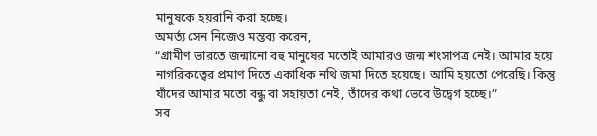মানুষকে হয়রানি করা হচ্ছে।
অমর্ত্য সেন নিজেও মন্তব্য করেন,
“গ্রামীণ ভারতে জন্মানো বহু মানুষের মতোই আমারও জন্ম শংসাপত্র নেই। আমার হয়ে নাগরিকত্বের প্রমাণ দিতে একাধিক নথি জমা দিতে হয়েছে। আমি হয়তো পেরেছি। কিন্তু যাঁদের আমার মতো বন্ধু বা সহায়তা নেই, তাঁদের কথা ভেবে উদ্বেগ হচ্ছে।”
সব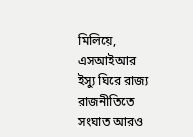মিলিয়ে, এসআইআর ইস্যু ঘিরে রাজ্য রাজনীতিতে সংঘাত আরও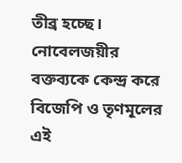তীব্র হচ্ছে। নোবেলজয়ীর বক্তব্যকে কেন্দ্র করে বিজেপি ও তৃণমূলের এই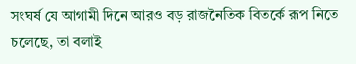সংঘর্ষ যে আগামী দিনে আরও বড় রাজনৈতিক বিতর্কে রূপ নিতে চলেছে, তা বলাই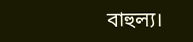বাহুল্য।